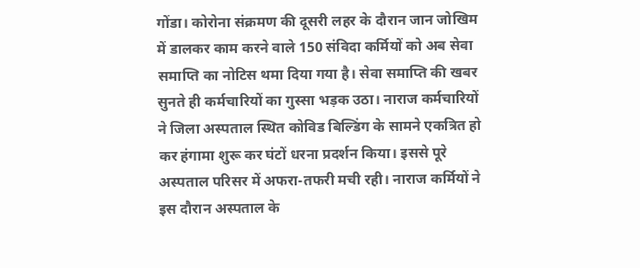गोंडा। कोरोना संक्रमण की दूसरी लहर के दौरान जान जोखिम में डालकर काम करने वाले 150 संविदा कर्मियों को अब सेवा समाप्ति का नोटिस थमा दिया गया है। सेवा समाप्ति की खबर सुनते ही कर्मचारियों का गुस्सा भड़क उठा। नाराज कर्मचारियों ने जिला अस्पताल स्थित कोविड बिल्डिंग के सामने एकत्रित हो कर हंगामा शुरू कर घंटों धरना प्रदर्शन किया। इससे पूरे अस्पताल परिसर में अफरा-तफरी मची रही। नाराज कर्मियों ने इस दौरान अस्पताल के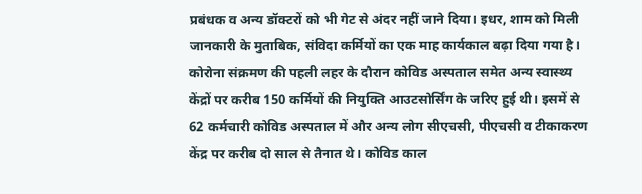प्रबंधक व अन्य डॉक्टरों को भी गेट से अंदर नहीं जाने दिया। इधर, शाम को मिली जानकारी के मुताबिक, संविदा कर्मियों का एक माह कार्यकाल बढ़ा दिया गया है।
कोरोना संक्रमण की पहली लहर के दौरान कोविड अस्पताल समेत अन्य स्वास्थ्य केंद्रों पर करीब 150 कर्मियों की नियुक्ति आउटसोर्सिंग के जरिए हुई थी। इसमें से 62 कर्मचारी कोविड अस्पताल में और अन्य लोग सीएचसी, पीएचसी व टीकाकरण केंद्र पर करीब दो साल से तैनात थे। कोविड काल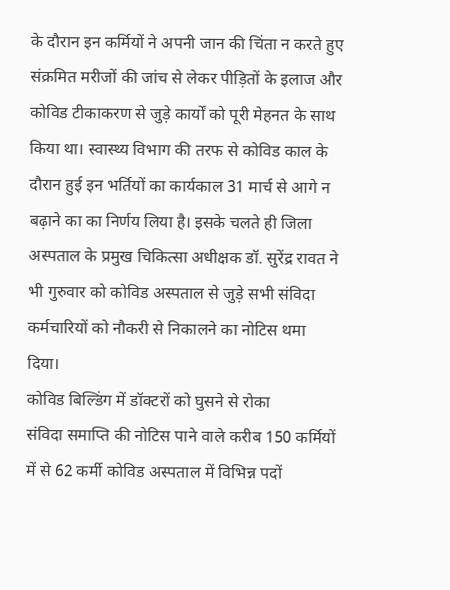के दौरान इन कर्मियों ने अपनी जान की चिंता न करते हुए संक्रमित मरीजों की जांच से लेकर पीड़ितों के इलाज और कोविड टीकाकरण से जुड़े कार्यों को पूरी मेहनत के साथ किया था। स्वास्थ्य विभाग की तरफ से कोविड काल के दौरान हुई इन भर्तियों का कार्यकाल 31 मार्च से आगे न बढ़ाने का का निर्णय लिया है। इसके चलते ही जिला अस्पताल के प्रमुख चिकित्सा अधीक्षक डॉ. सुरेंद्र रावत ने भी गुरुवार को कोविड अस्पताल से जुड़े सभी संविदा कर्मचारियों को नौकरी से निकालने का नोटिस थमा दिया।
कोविड बिल्डिंग में डॉक्टरों को घुसने से रोका
संविदा समाप्ति की नोटिस पाने वाले करीब 150 कर्मियों में से 62 कर्मी कोविड अस्पताल में विभिन्न पदों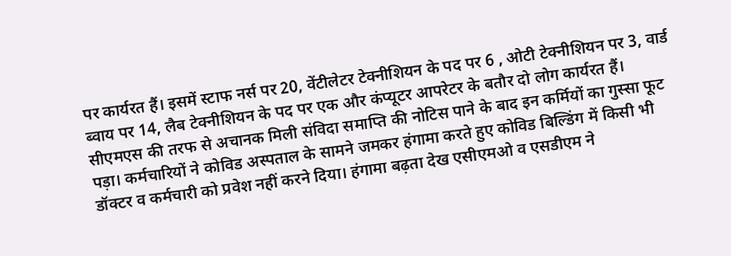पर कार्यरत हैं। इसमें स्टाफ नर्स पर 20, वेंटीलेटर टेक्नीशियन के पद पर 6 , ओटी टेक्नीशियन पर 3, वार्ड ब्वाय पर 14, लैब टेक्नीशियन के पद पर एक और कंप्यूटर आपरेटर के बतौर दो लोग कार्यरत हैं। सीएमएस की तरफ से अचानक मिली संविदा समाप्ति की नोटिस पाने के बाद इन कर्मियों का गुस्सा फूट पड़ा। कर्मचारियों ने कोविड अस्पताल के सामने जमकर हंगामा करते हुए कोविड बिल्डिंग में किसी भी डॉक्टर व कर्मचारी को प्रवेश नहीं करने दिया। हंगामा बढ़ता देख एसीएमओ व एसडीएम ने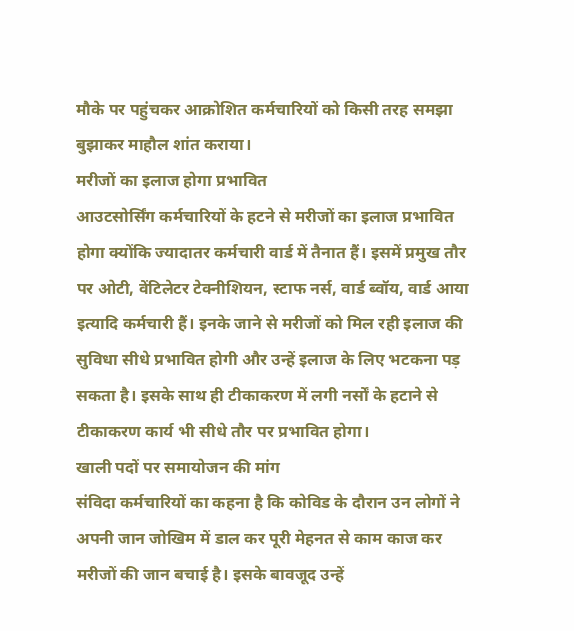मौके पर पहुंचकर आक्रोशित कर्मचारियों को किसी तरह समझा बुझाकर माहौल शांत कराया।
मरीजों का इलाज होगा प्रभावित
आउटसोर्सिंग कर्मचारियों के हटने से मरीजों का इलाज प्रभावित होगा क्योंकि ज्यादातर कर्मचारी वार्ड में तैनात हैं। इसमें प्रमुख तौर पर ओटी, वेंटिलेटर टेक्नीशियन, स्टाफ नर्स, वार्ड ब्वॉय, वार्ड आया इत्यादि कर्मचारी हैं। इनके जाने से मरीजों को मिल रही इलाज की सुविधा सीधे प्रभावित होगी और उन्हें इलाज के लिए भटकना पड़ सकता है। इसके साथ ही टीकाकरण में लगी नर्सों के हटाने से टीकाकरण कार्य भी सीधे तौर पर प्रभावित होगा।
खाली पदों पर समायोजन की मांग
संविदा कर्मचारियों का कहना है कि कोविड के दौरान उन लोगों ने अपनी जान जोखिम में डाल कर पूरी मेहनत से काम काज कर मरीजों की जान बचाई है। इसके बावजूद उन्हें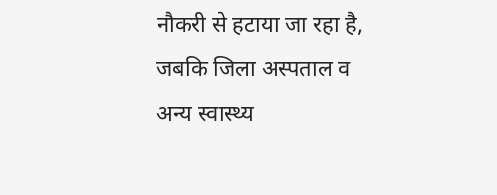नौकरी से हटाया जा रहा है, जबकि जिला अस्पताल व अन्य स्वास्थ्य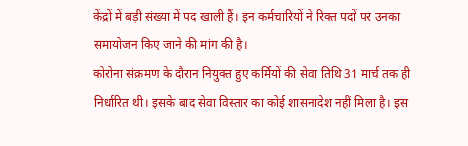केंद्रों में बड़ी संख्या में पद खाली हैं। इन कर्मचारियों ने रिक्त पदों पर उनका समायोजन किए जाने की मांग की है।
कोरोना संक्रमण के दौरान नियुक्त हुए कर्मियों की सेवा तिथि 31 मार्च तक ही निर्धारित थी। इसके बाद सेवा विस्तार का कोई शासनादेश नहीं मिला है। इस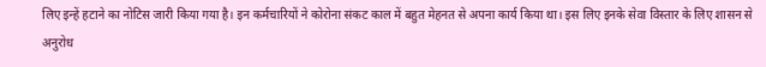लिए इन्हें हटाने का नोटिस जारी किया गया है। इन कर्मचारियों ने कोरोना संकट काल में बहुत मेहनत से अपना कार्य किया था। इस लिए इनके सेवा विस्तार के लिए शासन से अनुरोध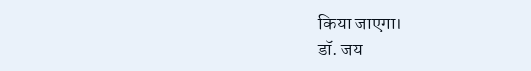किया जाएगा।
डॉ. जय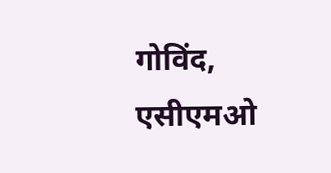गोविंद, एसीएमओ